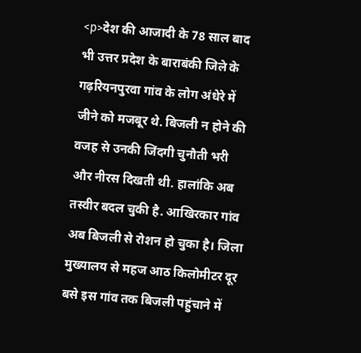<p>देश की आजादी के 78 साल बाद भी उत्तर प्रदेश के बाराबंकी जिले के गढ़रियनपुरवा गांव के लोग अंधेरे में जीने को मजबूर थे. बिजली न होने की वजह से उनकी जिंदगी चुनौती भरी और नीरस दिखती थी. हालांकि अब तस्वीर बदल चुकी है. आखिरकार गांव अब बिजली से रोशन हो चुका है। जिला मुख्यालय से महज आठ किलोमीटर दूर बसे इस गांव तक बिजली पहुंचाने में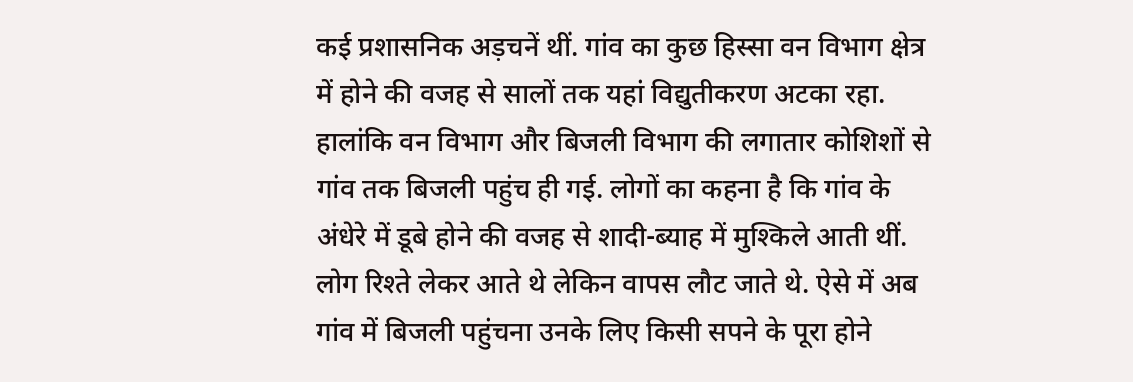कई प्रशासनिक अड़चनें थीं. गांव का कुछ हिस्सा वन विभाग क्षेत्र में होने की वजह से सालों तक यहां विद्युतीकरण अटका रहा. हालांकि वन विभाग और बिजली विभाग की लगातार कोशिशों से गांव तक बिजली पहुंच ही गई. लोगों का कहना है कि गांव के अंधेरे में डूबे होने की वजह से शादी-ब्याह में मुश्किले आती थीं. लोग रिश्ते लेकर आते थे लेकिन वापस लौट जाते थे. ऐसे में अब गांव में बिजली पहुंचना उनके लिए किसी सपने के पूरा होने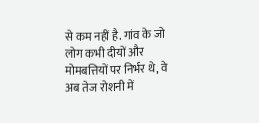से कम नहीं है. गांव के जो लोग कभी दीयों और मोमबत्तियों पर निर्भर थे, वे अब तेज रोशनी में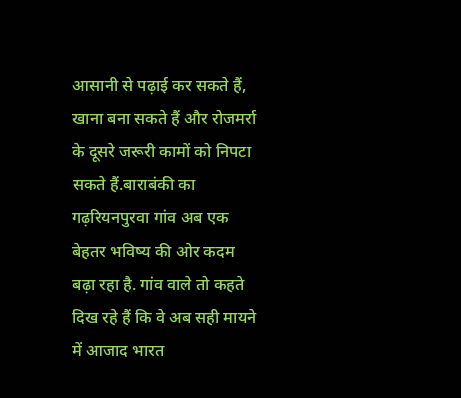आसानी से पढ़ाई कर सकते हैं, खाना बना सकते हैं और रोजमर्रा के दूसरे जरूरी कामों को निपटा सकते हैं.बाराबंकी का गढ़रियनपुरवा गांव अब एक बेहतर भविष्य की ओर कदम बढ़ा रहा है. गांव वाले तो कहते दिख रहे हैं कि वे अब सही मायने में आजाद भारत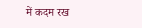में कदम रख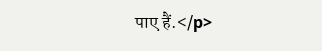पाए हैं.</p>